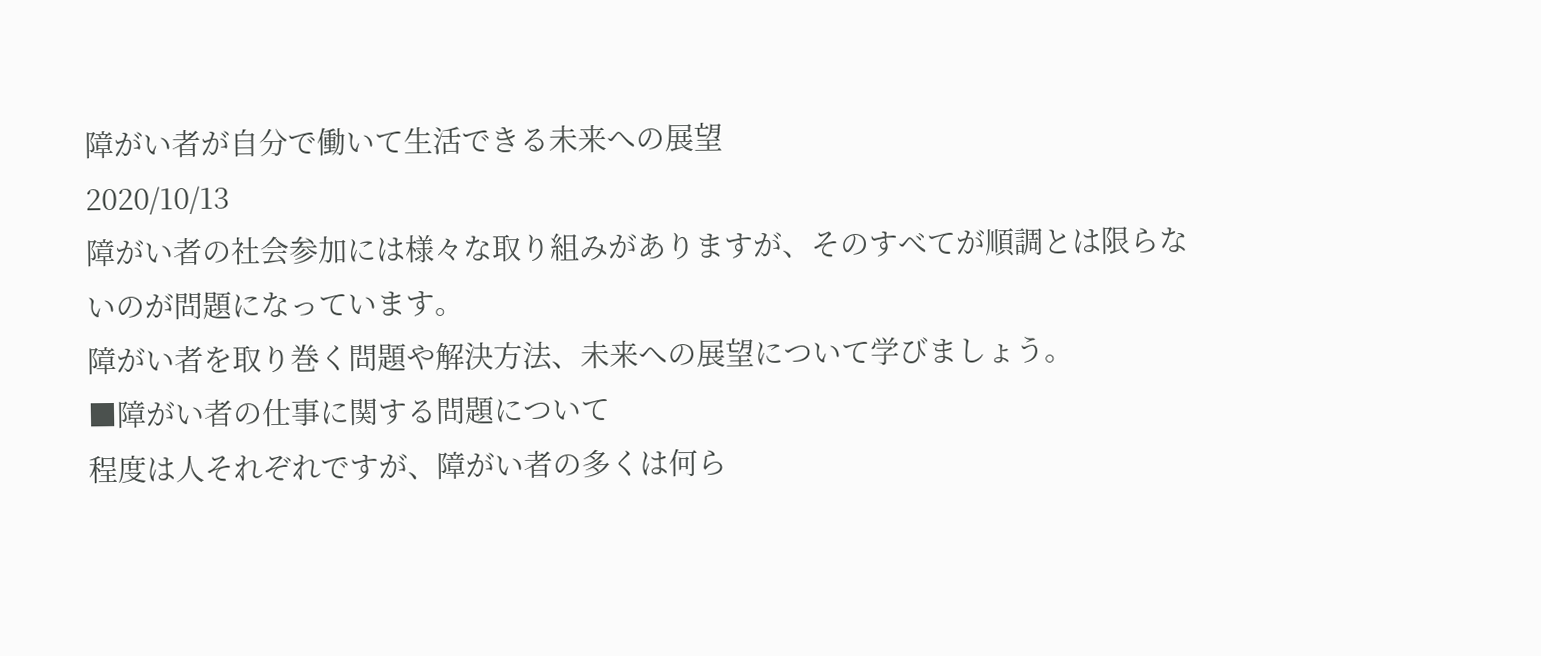障がい者が自分で働いて生活できる未来への展望
2020/10/13
障がい者の社会参加には様々な取り組みがありますが、そのすべてが順調とは限らないのが問題になっています。
障がい者を取り巻く問題や解決方法、未来への展望について学びましょう。
■障がい者の仕事に関する問題について
程度は人それぞれですが、障がい者の多くは何ら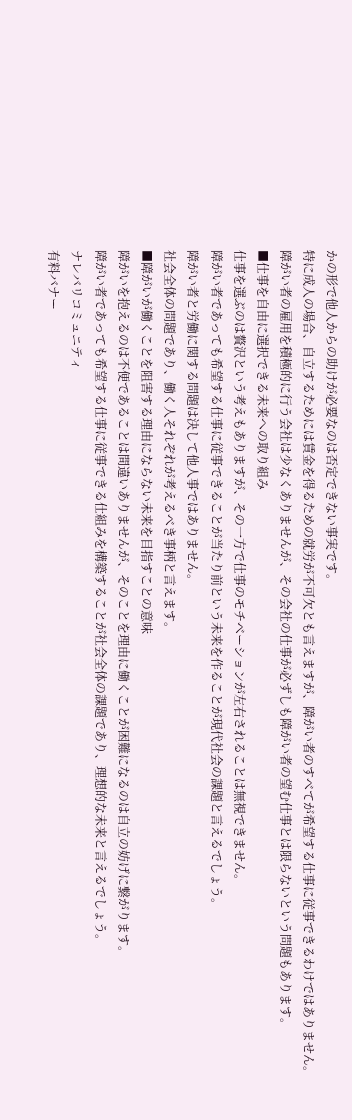かの形で他人からの助けが必要なのは否定できない事実です。
特に成人の場合、自立するためには賃金を得るための就労が不可欠とも言えますが、障がい者のすべてが希望する仕事に従事できるわけではありません。
障がい者の雇用を積極的に行う会社は少なくありませんが、その会社の仕事が必ずしも障がい者の望む仕事とは限らないという問題もあります。
■仕事を自由に選択できる未来への取り組み
仕事を選ぶのは贅沢という考えもありますが、その一方で仕事のモチベーションが左右されることは無視できません。
障がい者であっても希望する仕事に従事できることが当たり前という未来を作ることが現代社会の課題と言えるでしょう。
障がい者と労働に関する問題は決して他人事ではありません。
社会全体の問題であり、働く人それぞれが考えるべき事柄と言えます。
■障がいが働くことを阻害する理由にならない未来を目指すことの意味
障がいを抱えるのは不便であることは間違いありませんが、そのことを理由に働くことが困難になるのは自立の妨げに繋がります。
障がい者であっても希望する仕事に従事できる仕組みを構築することが社会全体の課題であり、理想的な未来と言えるでしょう。
ナレバリコミュニティ
有料バナー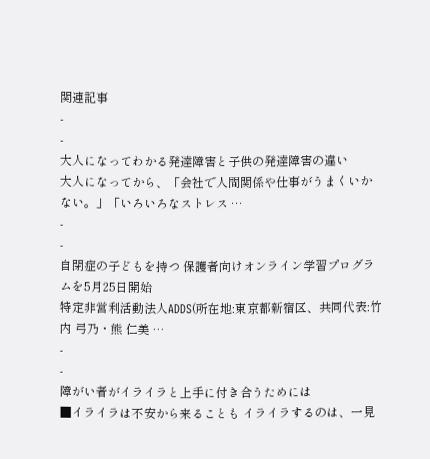関連記事
-
-
大人になってわかる発達障害と子供の発達障害の違い
大人になってから、「会社で人間関係や仕事がうまくいかない。」「いろいろなストレス …
-
-
自閉症の子どもを持つ 保護者向けオンライン学習プログラムを5月25日開始
特定非営利活動法人ADDS(所在地:東京都新宿区、共同代表:竹内 弓乃・熊 仁美 …
-
-
障がい者がイライラと上手に付き合うためには
■イライラは不安から来ることも イライラするのは、一見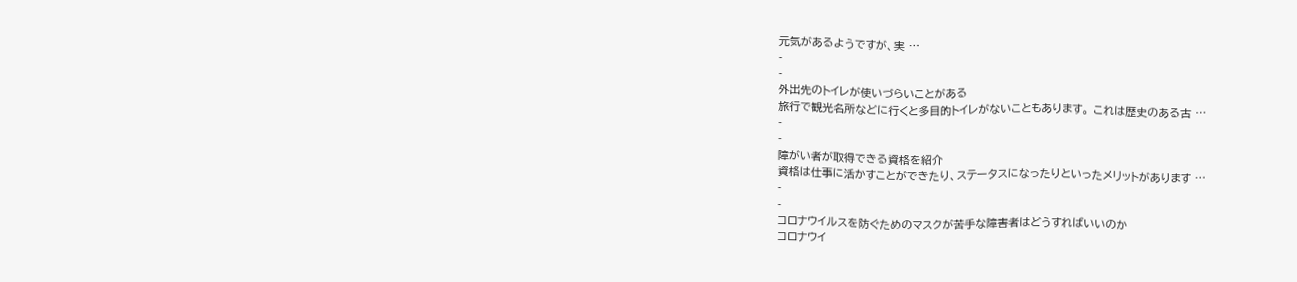元気があるようですが、実 …
-
-
外出先のトイレが使いづらいことがある
旅行で観光名所などに行くと多目的トイレがないこともあります。 これは歴史のある古 …
-
-
障がい者が取得できる資格を紹介
資格は仕事に活かすことができたり、ステータスになったりといったメリットがあります …
-
-
コロナウイルスを防ぐためのマスクが苦手な障害者はどうすればいいのか
コロナウイ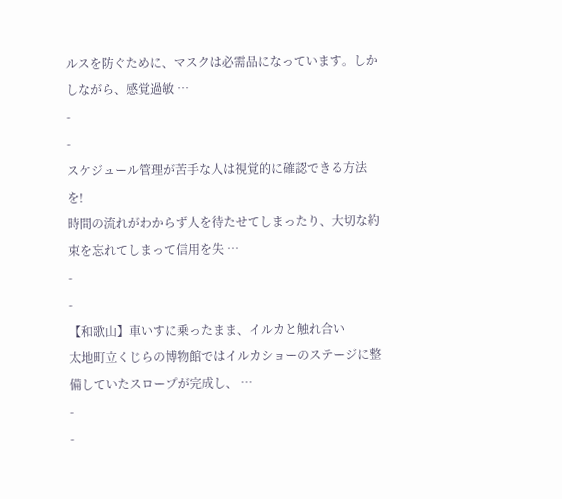ルスを防ぐために、マスクは必需品になっています。しかしながら、感覚過敏 …
-
-
スケジュール管理が苦手な人は視覚的に確認できる方法を!
時間の流れがわからず人を待たせてしまったり、大切な約束を忘れてしまって信用を失 …
-
-
【和歌山】車いすに乗ったまま、イルカと触れ合い
太地町立くじらの博物館ではイルカショーのステージに整備していたスロープが完成し、 …
-
-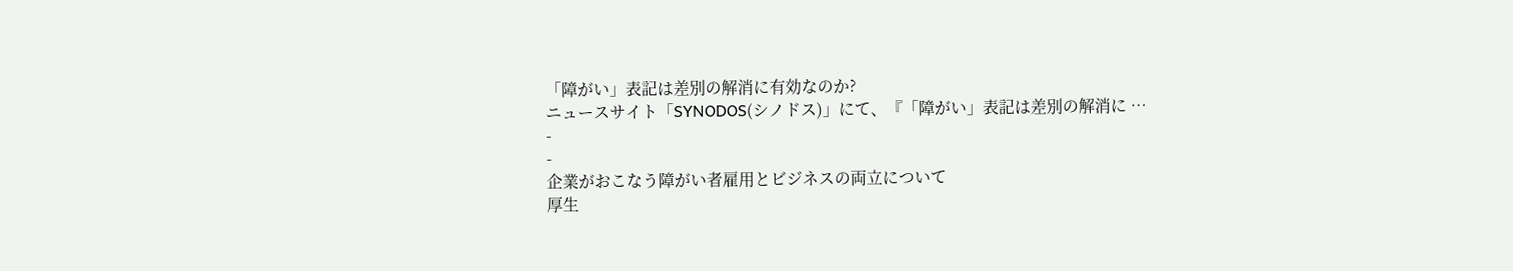「障がい」表記は差別の解消に有効なのか?
ニュースサイト「SYNODOS(シノドス)」にて、『「障がい」表記は差別の解消に …
-
-
企業がおこなう障がい者雇用とビジネスの両立について
厚生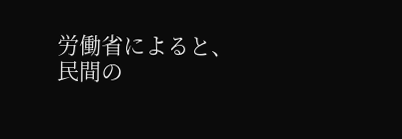労働省によると、民間の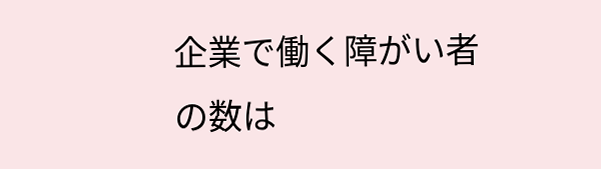企業で働く障がい者の数は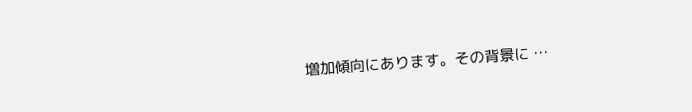増加傾向にあります。その背景に …